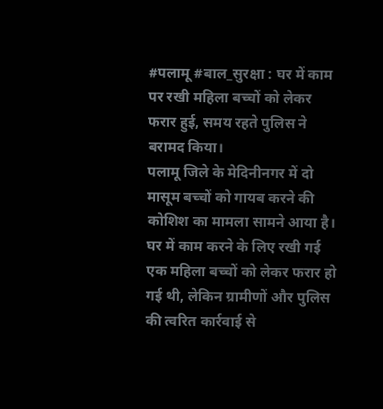#पलामू #बाल_सुरक्षा : घर में काम पर रखी महिला बच्चों को लेकर फरार हुई, समय रहते पुलिस ने बरामद किया।
पलामू जिले के मेदिनीनगर में दो मासूम बच्चों को गायब करने की कोशिश का मामला सामने आया है। घर में काम करने के लिए रखी गई एक महिला बच्चों को लेकर फरार हो गई थी, लेकिन ग्रामीणों और पुलिस की त्वरित कार्रवाई से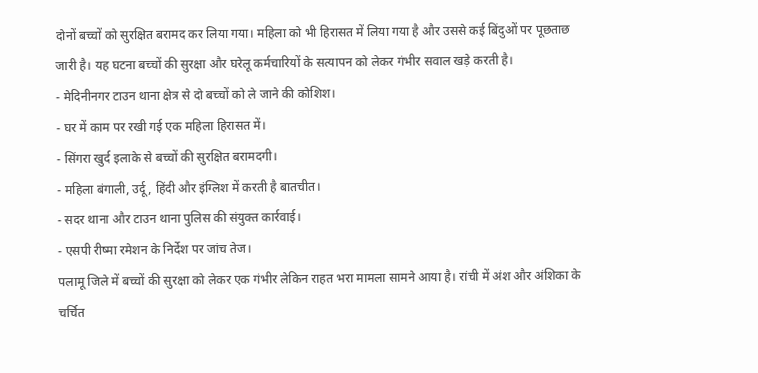दोनों बच्चों को सुरक्षित बरामद कर लिया गया। महिला को भी हिरासत में लिया गया है और उससे कई बिंदुओं पर पूछताछ जारी है। यह घटना बच्चों की सुरक्षा और घरेलू कर्मचारियों के सत्यापन को लेकर गंभीर सवाल खड़े करती है।
- मेदिनीनगर टाउन थाना क्षेत्र से दो बच्चों को ले जाने की कोशिश।
- घर में काम पर रखी गई एक महिला हिरासत में।
- सिंगरा खुर्द इलाके से बच्चों की सुरक्षित बरामदगी।
- महिला बंगाली, उर्दू, हिंदी और इंग्लिश में करती है बातचीत।
- सदर थाना और टाउन थाना पुलिस की संयुक्त कार्रवाई।
- एसपी रीष्मा रमेशन के निर्देश पर जांच तेज।
पलामू जिले में बच्चों की सुरक्षा को लेकर एक गंभीर लेकिन राहत भरा मामला सामने आया है। रांची में अंश और अंशिका के चर्चित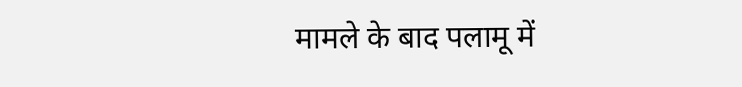मामले के बाद पलामू में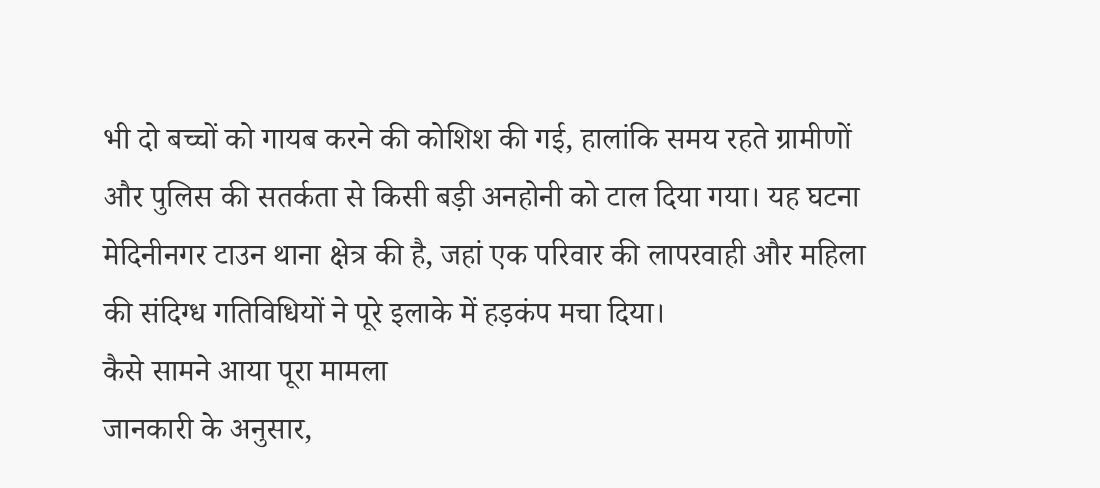भी दो बच्चों को गायब करने की कोशिश की गई, हालांकि समय रहते ग्रामीणों और पुलिस की सतर्कता से किसी बड़ी अनहोनी को टाल दिया गया। यह घटना मेदिनीनगर टाउन थाना क्षेत्र की है, जहां एक परिवार की लापरवाही और महिला की संदिग्ध गतिविधियों ने पूरे इलाके में हड़कंप मचा दिया।
कैसे सामने आया पूरा मामला
जानकारी के अनुसार,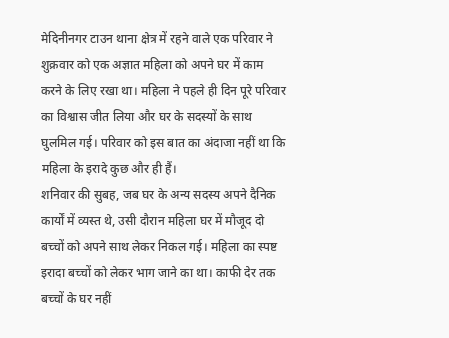मेदिनीनगर टाउन थाना क्षेत्र में रहने वाले एक परिवार ने शुक्रवार को एक अज्ञात महिला को अपने घर में काम करने के लिए रखा था। महिला ने पहले ही दिन पूरे परिवार का विश्वास जीत लिया और घर के सदस्यों के साथ घुलमिल गई। परिवार को इस बात का अंदाजा नहीं था कि महिला के इरादे कुछ और ही हैं।
शनिवार की सुबह, जब घर के अन्य सदस्य अपने दैनिक कार्यों में व्यस्त थे, उसी दौरान महिला घर में मौजूद दो बच्चों को अपने साथ लेकर निकल गई। महिला का स्पष्ट इरादा बच्चों को लेकर भाग जाने का था। काफी देर तक बच्चों के घर नहीं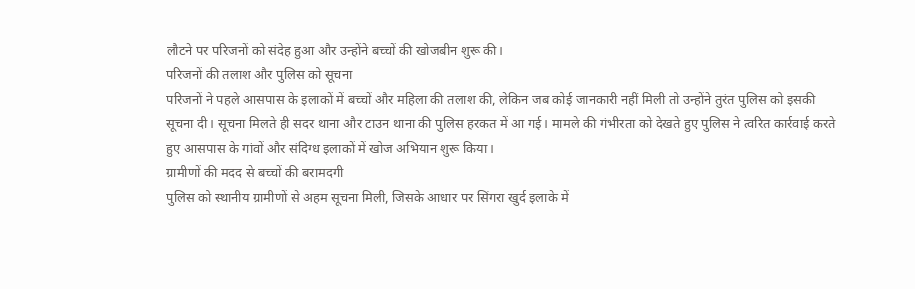लौटने पर परिजनों को संदेह हुआ और उन्होंने बच्चों की खोजबीन शुरू की।
परिजनों की तलाश और पुलिस को सूचना
परिजनों ने पहले आसपास के इलाकों में बच्चों और महिला की तलाश की, लेकिन जब कोई जानकारी नहीं मिली तो उन्होंने तुरंत पुलिस को इसकी सूचना दी। सूचना मिलते ही सदर थाना और टाउन थाना की पुलिस हरकत में आ गई। मामले की गंभीरता को देखते हुए पुलिस ने त्वरित कार्रवाई करते हुए आसपास के गांवों और संदिग्ध इलाकों में खोज अभियान शुरू किया।
ग्रामीणों की मदद से बच्चों की बरामदगी
पुलिस को स्थानीय ग्रामीणों से अहम सूचना मिली, जिसके आधार पर सिंगरा खुर्द इलाके में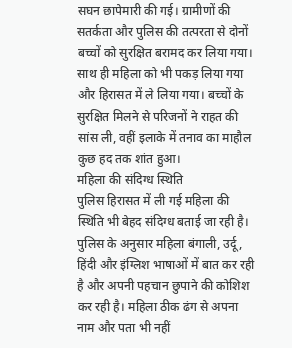सघन छापेमारी की गई। ग्रामीणों की सतर्कता और पुलिस की तत्परता से दोनों बच्चों को सुरक्षित बरामद कर लिया गया। साथ ही महिला को भी पकड़ लिया गया और हिरासत में ले लिया गया। बच्चों के सुरक्षित मिलने से परिजनों ने राहत की सांस ली, वहीं इलाके में तनाव का माहौल कुछ हद तक शांत हुआ।
महिला की संदिग्ध स्थिति
पुलिस हिरासत में ली गई महिला की स्थिति भी बेहद संदिग्ध बताई जा रही है। पुलिस के अनुसार महिला बंगाली, उर्दू, हिंदी और इंग्लिश भाषाओं में बात कर रही है और अपनी पहचान छुपाने की कोशिश कर रही है। महिला ठीक ढंग से अपना नाम और पता भी नहीं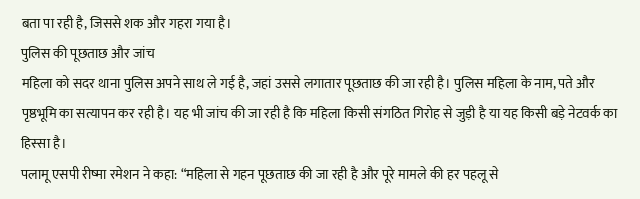बता पा रही है, जिससे शक और गहरा गया है।
पुलिस की पूछताछ और जांच
महिला को सदर थाना पुलिस अपने साथ ले गई है, जहां उससे लगातार पूछताछ की जा रही है। पुलिस महिला के नाम, पते और पृष्ठभूमि का सत्यापन कर रही है। यह भी जांच की जा रही है कि महिला किसी संगठित गिरोह से जुड़ी है या यह किसी बड़े नेटवर्क का हिस्सा है।
पलामू एसपी रीष्मा रमेशन ने कहा: “महिला से गहन पूछताछ की जा रही है और पूरे मामले की हर पहलू से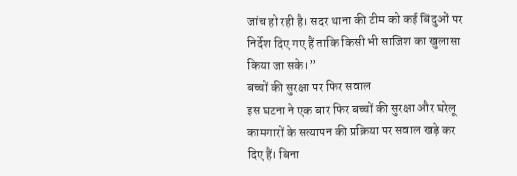जांच हो रही है। सदर थाना की टीम को कई बिंदुओं पर निर्देश दिए गए हैं ताकि किसी भी साजिश का खुलासा किया जा सके।”
बच्चों की सुरक्षा पर फिर सवाल
इस घटना ने एक बार फिर बच्चों की सुरक्षा और घरेलू कामगारों के सत्यापन की प्रक्रिया पर सवाल खड़े कर दिए हैं। बिना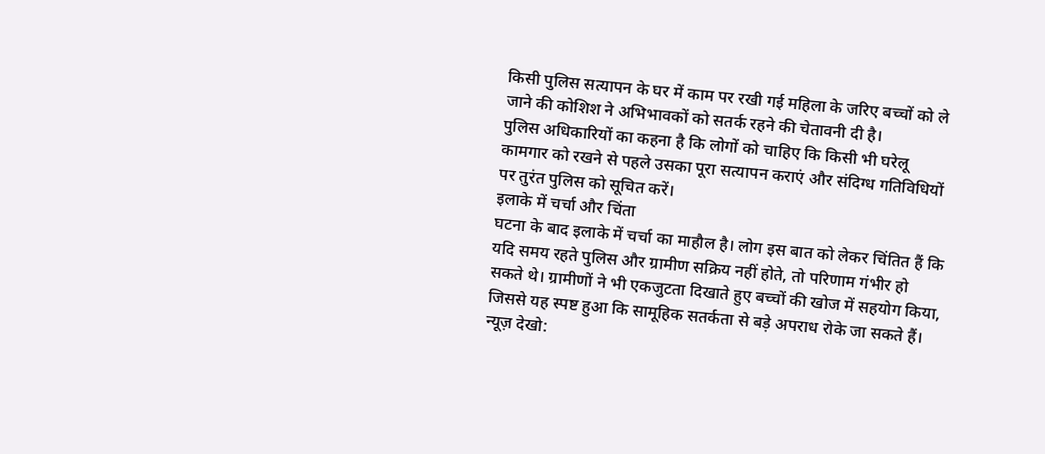किसी पुलिस सत्यापन के घर में काम पर रखी गई महिला के जरिए बच्चों को ले जाने की कोशिश ने अभिभावकों को सतर्क रहने की चेतावनी दी है।
पुलिस अधिकारियों का कहना है कि लोगों को चाहिए कि किसी भी घरेलू कामगार को रखने से पहले उसका पूरा सत्यापन कराएं और संदिग्ध गतिविधियों पर तुरंत पुलिस को सूचित करें।
इलाके में चर्चा और चिंता
घटना के बाद इलाके में चर्चा का माहौल है। लोग इस बात को लेकर चिंतित हैं कि यदि समय रहते पुलिस और ग्रामीण सक्रिय नहीं होते, तो परिणाम गंभीर हो सकते थे। ग्रामीणों ने भी एकजुटता दिखाते हुए बच्चों की खोज में सहयोग किया, जिससे यह स्पष्ट हुआ कि सामूहिक सतर्कता से बड़े अपराध रोके जा सकते हैं।
न्यूज़ देखो: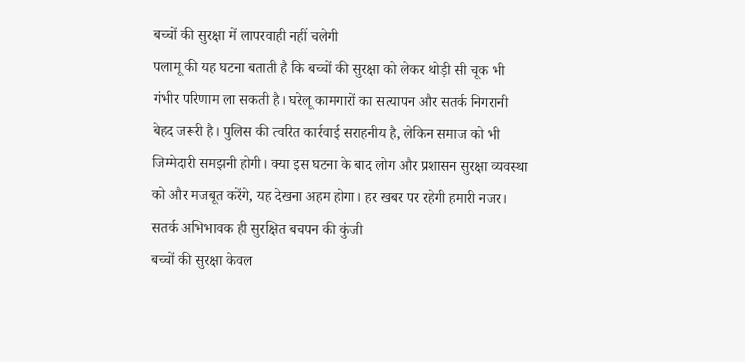बच्चों की सुरक्षा में लापरवाही नहीं चलेगी
पलामू की यह घटना बताती है कि बच्चों की सुरक्षा को लेकर थोड़ी सी चूक भी गंभीर परिणाम ला सकती है। घरेलू कामगारों का सत्यापन और सतर्क निगरानी बेहद जरूरी है। पुलिस की त्वरित कार्रवाई सराहनीय है, लेकिन समाज को भी जिम्मेदारी समझनी होगी। क्या इस घटना के बाद लोग और प्रशासन सुरक्षा व्यवस्था को और मजबूत करेंगे, यह देखना अहम होगा। हर खबर पर रहेगी हमारी नजर।
सतर्क अभिभावक ही सुरक्षित बचपन की कुंजी
बच्चों की सुरक्षा केवल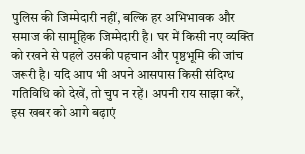पुलिस की जिम्मेदारी नहीं, बल्कि हर अभिभावक और समाज की सामूहिक जिम्मेदारी है। घर में किसी नए व्यक्ति को रखने से पहले उसकी पहचान और पृष्ठभूमि की जांच जरूरी है। यदि आप भी अपने आसपास किसी संदिग्ध गतिविधि को देखें, तो चुप न रहें। अपनी राय साझा करें, इस खबर को आगे बढ़ाएं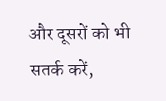और दूसरों को भी सतर्क करें,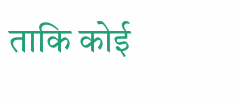ताकि कोई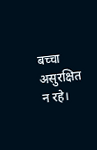बच्चा असुरक्षित न रहे।